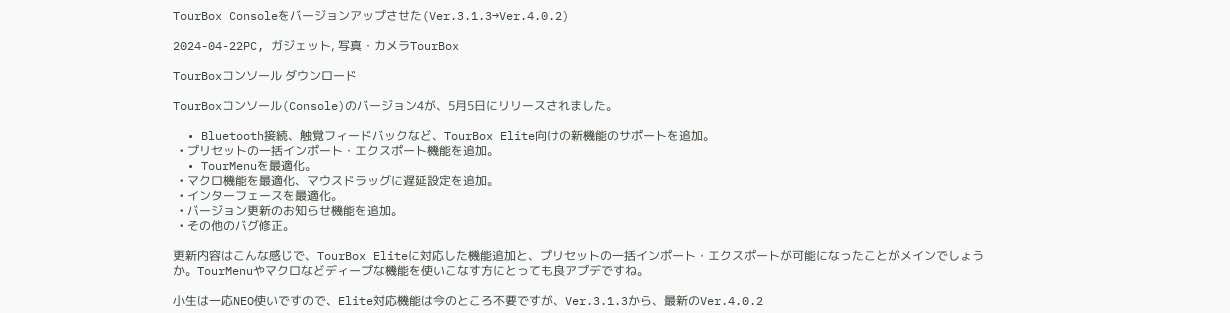TourBox Consoleをバージョンアップさせた(Ver.3.1.3→Ver.4.0.2)

2024-04-22PC, ガジェット, 写真・カメラTourBox

TourBoxコンソール ダウンロード

TourBoxコンソール(Console)のバージョン4が、5月5日にリリースされました。

  • Bluetooth接続、触覚フィードバックなど、TourBox Elite向けの新機能のサポートを追加。
  • プリセットの一括インポート・エクスポート機能を追加。
  • TourMenuを最適化。
  • マクロ機能を最適化、マウスドラッグに遅延設定を追加。
  • インターフェースを最適化。
  • バージョン更新のお知らせ機能を追加。
  • その他のバグ修正。

更新内容はこんな感じで、TourBox Eliteに対応した機能追加と、プリセットの一括インポート・エクスポートが可能になったことがメインでしょうか。TourMenuやマクロなどディープな機能を使いこなす方にとっても良アプデですね。

小生は一応NEO使いですので、Elite対応機能は今のところ不要ですが、Ver.3.1.3から、最新のVer.4.0.2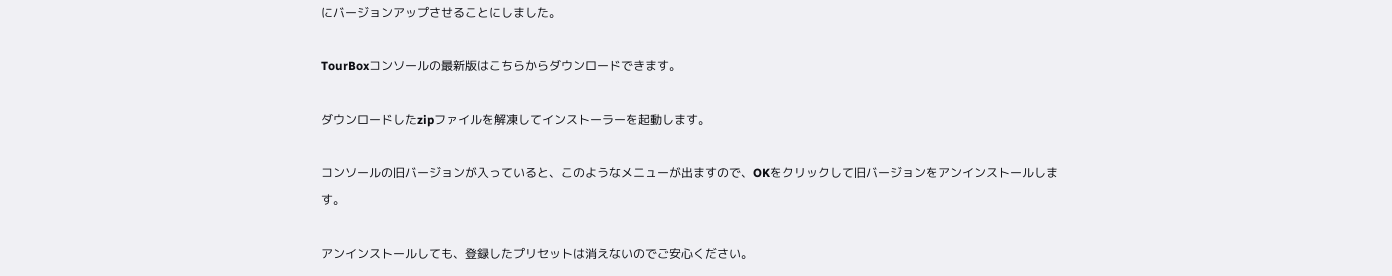にバージョンアップさせることにしました。

TourBoxコンソールの最新版はこちらからダウンロードできます。

ダウンロードしたzipファイルを解凍してインストーラーを起動します。

コンソールの旧バージョンが入っていると、このようなメニューが出ますので、OKをクリックして旧バージョンをアンインストールします。

アンインストールしても、登録したプリセットは消えないのでご安心ください。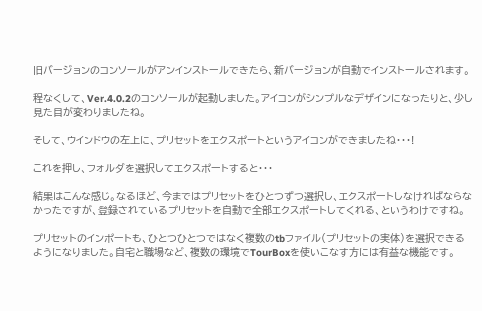旧バージョンのコンソールがアンインストールできたら、新バージョンが自動でインストールされます。

程なくして、Ver.4.0.2のコンソールが起動しました。アイコンがシンプルなデザインになったりと、少し見た目が変わりましたね。

そして、ウインドウの左上に、プリセットをエクスポートというアイコンができましたね・・・!

これを押し、フォルダを選択してエクスポートすると・・・

結果はこんな感じ。なるほど、今まではプリセットをひとつずつ選択し、エクスポートしなければならなかったですが、登録されているプリセットを自動で全部エクスポートしてくれる、というわけですね。

プリセットのインポートも、ひとつひとつではなく複数のtbファイル(プリセットの実体)を選択できるようになりました。自宅と職場など、複数の環境でTourBoxを使いこなす方には有益な機能です。